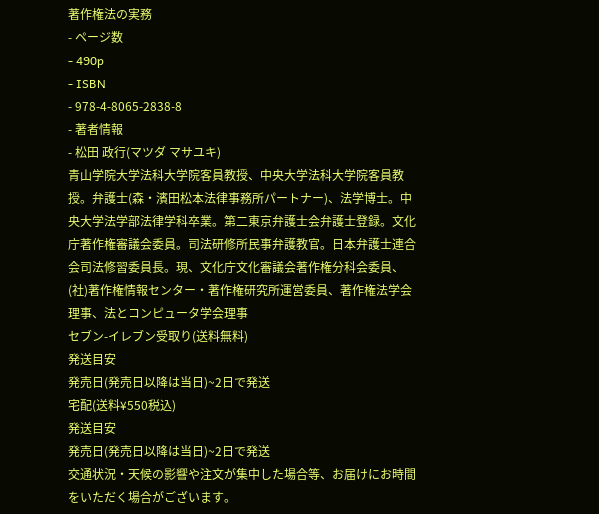著作権法の実務
- ページ数
- 490p
- ISBN
- 978-4-8065-2838-8
- 著者情報
- 松田 政行(マツダ マサユキ)
青山学院大学法科大学院客員教授、中央大学法科大学院客員教授。弁護士(森・濱田松本法律事務所パートナー)、法学博士。中央大学法学部法律学科卒業。第二東京弁護士会弁護士登録。文化庁著作権審議会委員。司法研修所民事弁護教官。日本弁護士連合会司法修習委員長。現、文化庁文化審議会著作権分科会委員、(社)著作権情報センター・著作権研究所運営委員、著作権法学会理事、法とコンピュータ学会理事
セブン-イレブン受取り(送料無料)
発送目安
発売日(発売日以降は当日)~2日で発送
宅配(送料¥550税込)
発送目安
発売日(発売日以降は当日)~2日で発送
交通状況・天候の影響や注文が集中した場合等、お届けにお時間をいただく場合がございます。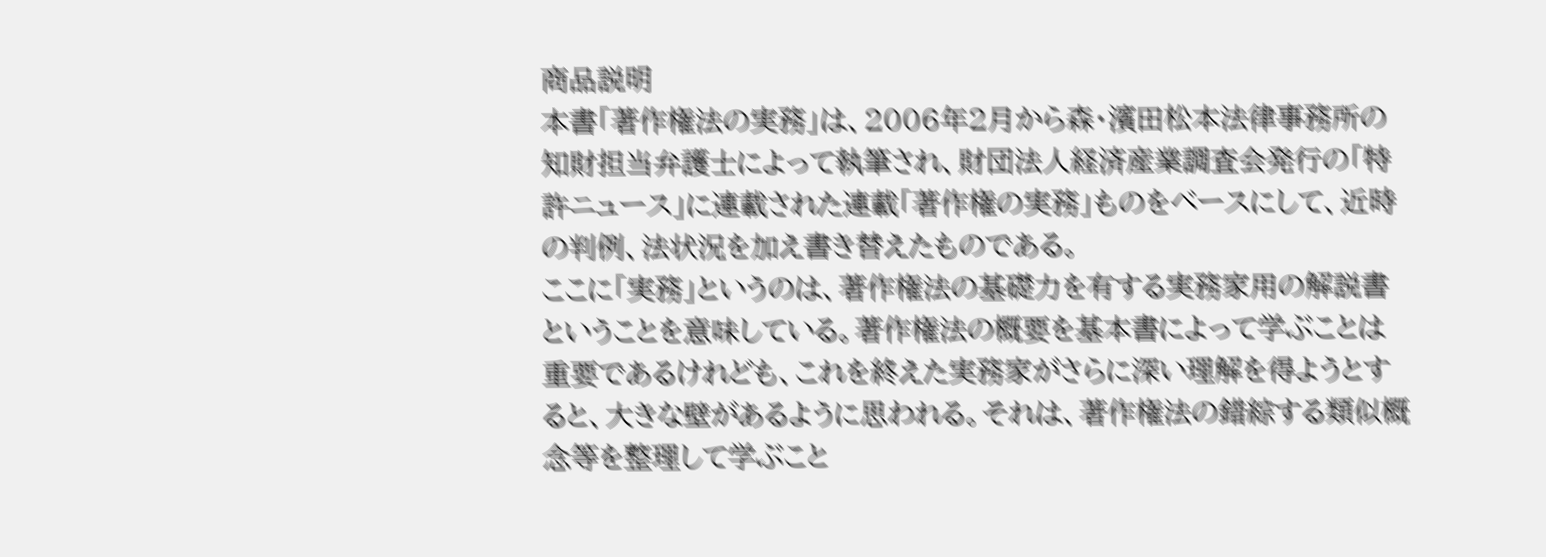商品説明
本書「著作権法の実務」は、2006年2月から森・濱田松本法律事務所の知財担当弁護士によって執筆され、財団法人経済産業調査会発行の「特許ニュース」に連載された連載「著作権の実務」ものをベースにして、近時の判例、法状況を加え書き替えたものである。
ここに「実務」というのは、著作権法の基礎力を有する実務家用の解説書ということを意味している。著作権法の概要を基本書によって学ぶことは重要であるけれども、これを終えた実務家がさらに深い理解を得ようとすると、大きな壁があるように思われる。それは、著作権法の錯綜する類似概念等を整理して学ぶこと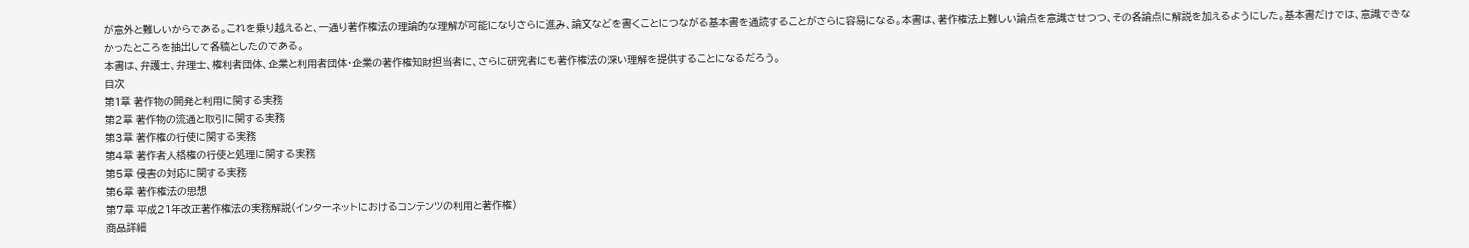が意外と難しいからである。これを乗り越えると、一通り著作権法の理論的な理解が可能になりさらに進み、論文などを書くことにつながる基本書を通読することがさらに容易になる。本書は、著作権法上難しい論点を意識させつつ、その各論点に解説を加えるようにした。基本書だけでは、意識できなかったところを抽出して各稿としたのである。
本書は、弁護士、弁理士、権利者団体、企業と利用者団体・企業の著作権知財担当者に、さらに研究者にも著作権法の深い理解を提供することになるだろう。
目次
第1章 著作物の開発と利用に関する実務
第2章 著作物の流通と取引に関する実務
第3章 著作権の行使に関する実務
第4章 著作者人格権の行使と処理に関する実務
第5章 侵害の対応に関する実務
第6章 著作権法の思想
第7章 平成21年改正著作権法の実務解説(インターネットにおけるコンテンツの利用と著作権)
商品詳細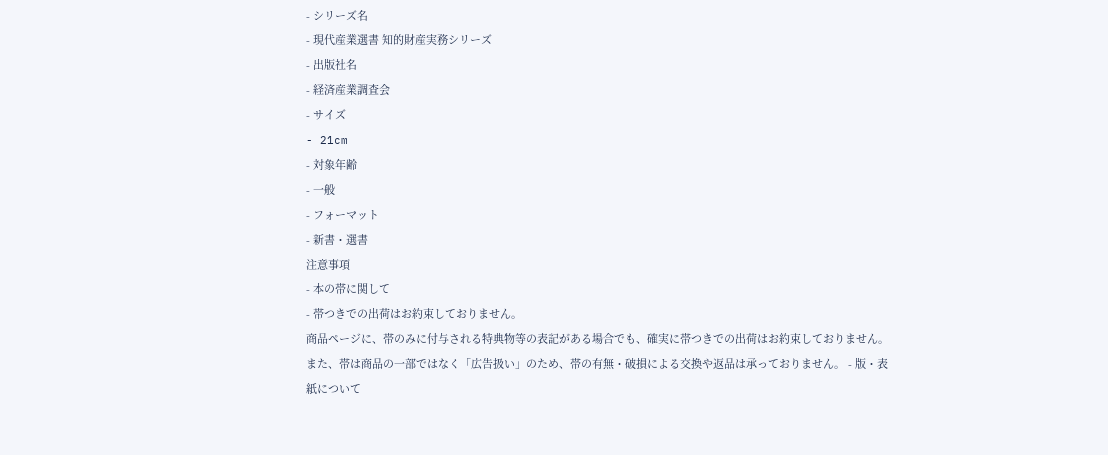- シリーズ名
- 現代産業選書 知的財産実務シリーズ
- 出版社名
- 経済産業調査会
- サイズ
- 21cm
- 対象年齢
- 一般
- フォーマット
- 新書・選書
注意事項
- 本の帯に関して
- 帯つきでの出荷はお約束しておりません。
商品ページに、帯のみに付与される特典物等の表記がある場合でも、確実に帯つきでの出荷はお約束しておりません。
また、帯は商品の一部ではなく「広告扱い」のため、帯の有無・破損による交換や返品は承っておりません。 - 版・表紙について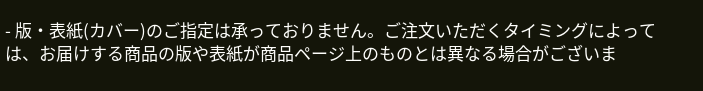- 版・表紙(カバー)のご指定は承っておりません。ご注文いただくタイミングによっては、お届けする商品の版や表紙が商品ページ上のものとは異なる場合がございま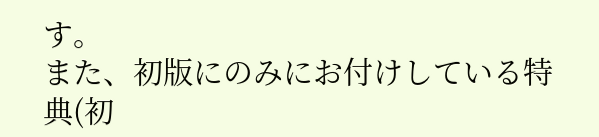す。
また、初版にのみにお付けしている特典(初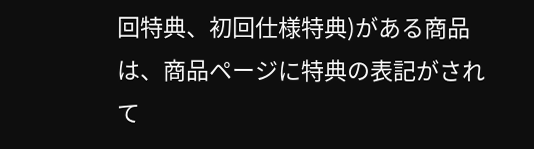回特典、初回仕様特典)がある商品は、商品ページに特典の表記がされて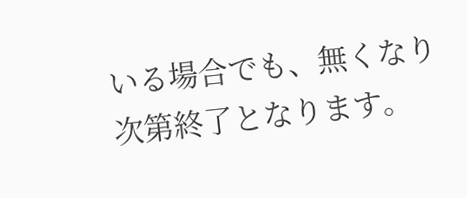いる場合でも、無くなり次第終了となります。